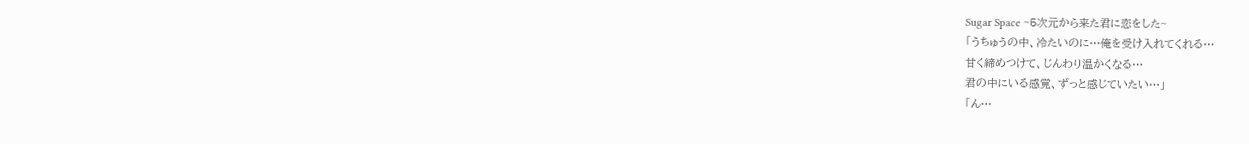Sugar Space ~5次元から来た君に恋をした~
「うちゅうの中、冷たいのに…俺を受け入れてくれる…
甘く締めつけて、じんわり温かくなる…
君の中にいる感覚、ずっと感じていたい…」
「ん…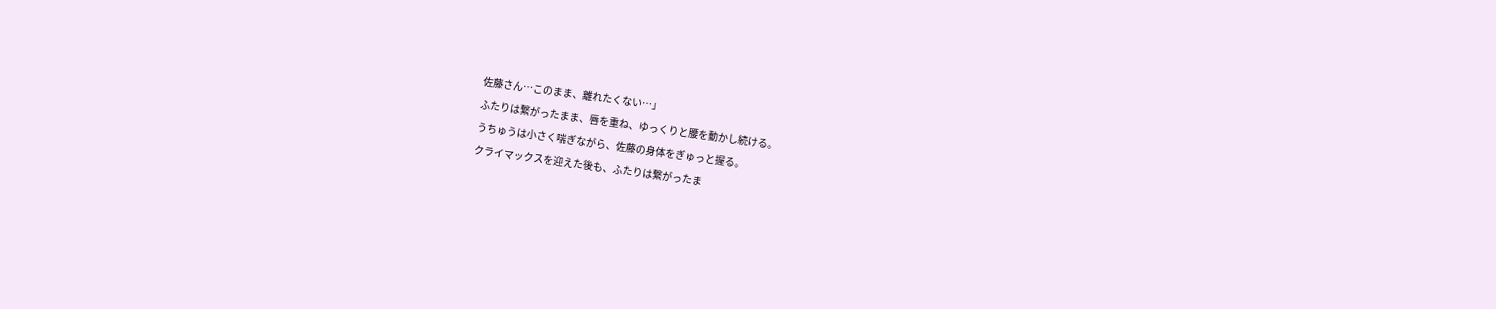佐藤さん…このまま、離れたくない…」
ふたりは繋がったまま、唇を重ね、ゆっくりと腰を動かし続ける。
うちゅうは小さく喘ぎながら、佐藤の身体をぎゅっと握る。
クライマックスを迎えた後も、ふたりは繋がったま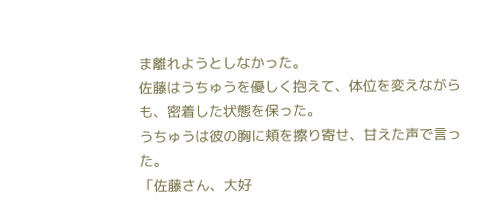ま離れようとしなかった。
佐藤はうちゅうを優しく抱えて、体位を変えながらも、密着した状態を保った。
うちゅうは彼の胸に頬を擦り寄せ、甘えた声で言った。
「佐藤さん、大好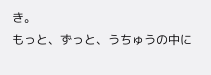き。
もっと、ずっと、うちゅうの中に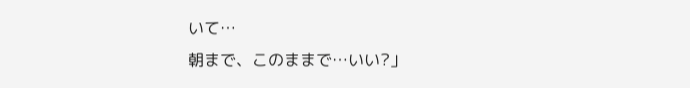いて…
朝まで、このままで…いい?」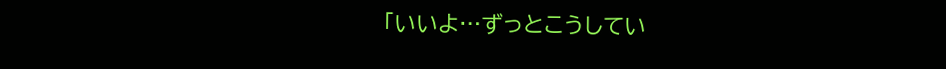「いいよ…ずっとこうしてい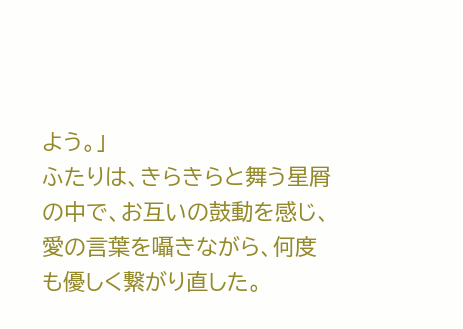よう。」
ふたりは、きらきらと舞う星屑の中で、お互いの鼓動を感じ、愛の言葉を囁きながら、何度も優しく繋がり直した。